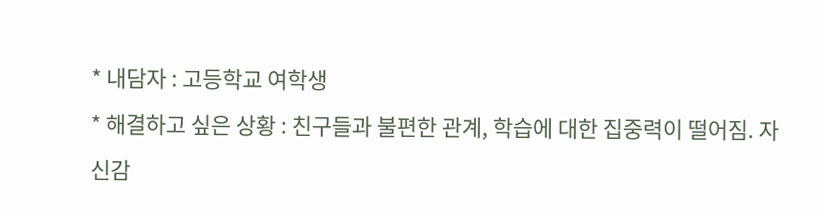* 내담자 : 고등학교 여학생
* 해결하고 싶은 상황 : 친구들과 불편한 관계, 학습에 대한 집중력이 떨어짐. 자신감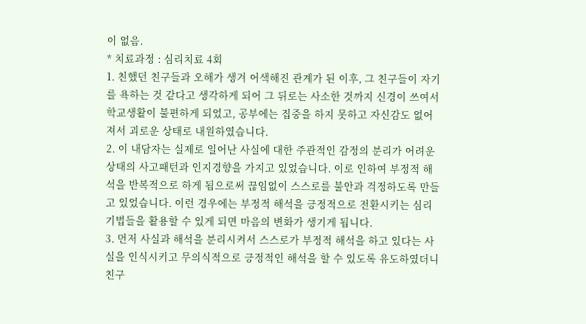이 없음.
* 치료과정 : 심리치료 4회
1. 친했던 친구들과 오해가 생겨 어색해진 관계가 된 이후, 그 친구들이 자기를 욕하는 것 같다고 생각하게 되어 그 뒤로는 사소한 것까지 신경이 쓰여서 학교생활이 불편하게 되었고, 공부에는 집중을 하지 못하고 자신감도 없어져서 괴로운 상태로 내원하였습니다.
2. 이 내담자는 실제로 일어난 사실에 대한 주관적인 감정의 분리가 어려운 상태의 사고패턴과 인지경향을 가지고 있었습니다. 이로 인하여 부정적 해석을 반복적으로 하게 됨으로써 끊임없이 스스로를 불안과 걱정하도록 만들고 있었습니다. 이런 경우에는 부정적 해석을 긍정적으로 전환시키는 심리기법들을 활용할 수 있게 되면 마음의 변화가 생기게 됩니다.
3. 먼저 사실과 해석을 분리시켜서 스스로가 부정적 해석을 하고 있다는 사실을 인식시키고 무의식적으로 긍정적인 해석을 할 수 있도록 유도하였더니 친구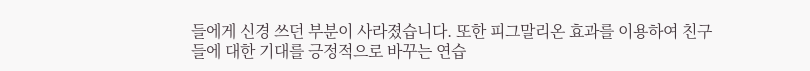들에게 신경 쓰던 부분이 사라졌습니다. 또한 피그말리온 효과를 이용하여 친구들에 대한 기대를 긍정적으로 바꾸는 연습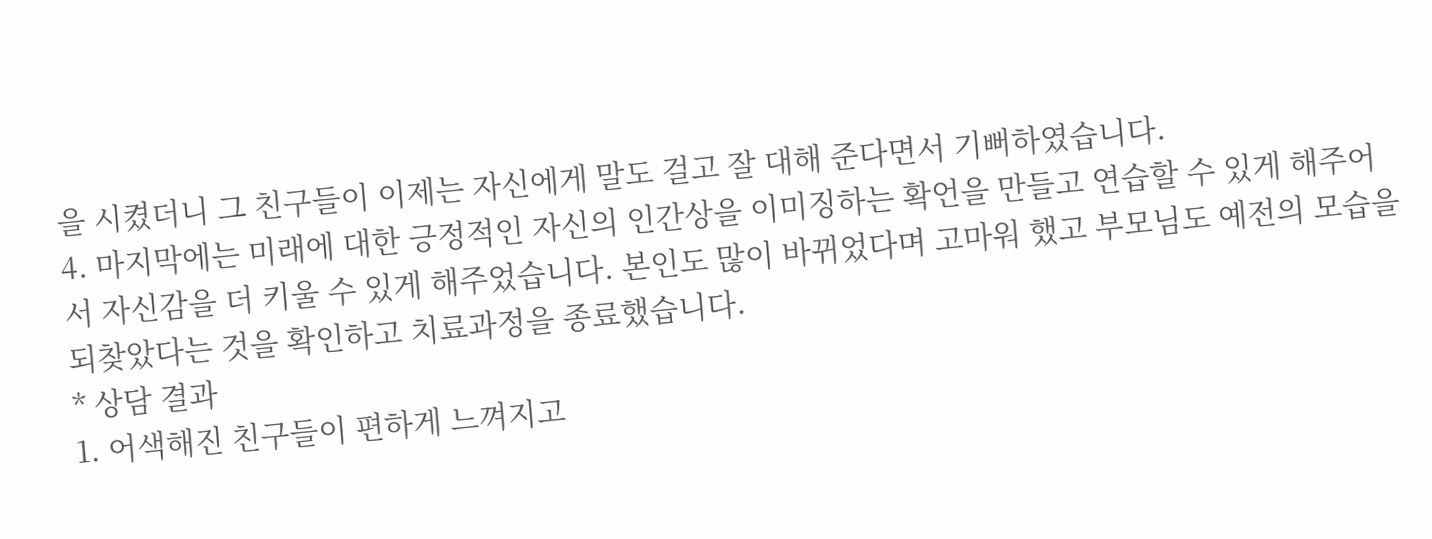을 시켰더니 그 친구들이 이제는 자신에게 말도 걸고 잘 대해 준다면서 기뻐하였습니다.
4. 마지막에는 미래에 대한 긍정적인 자신의 인간상을 이미징하는 확언을 만들고 연습할 수 있게 해주어서 자신감을 더 키울 수 있게 해주었습니다. 본인도 많이 바뀌었다며 고마워 했고 부모님도 예전의 모습을 되찾았다는 것을 확인하고 치료과정을 종료했습니다.
* 상담 결과
1. 어색해진 친구들이 편하게 느껴지고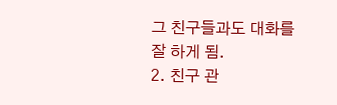그 친구들과도 대화를 잘 하게 됨.
2. 친구 관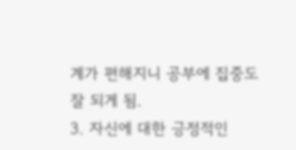계가 편해지니 공부에 집중도 잘 되게 됨.
3. 자신에 대한 긍정적인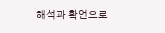해석과 확언으로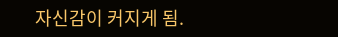자신감이 커지게 됨.